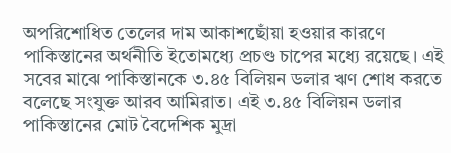অপরিশোধিত তেলের দাম আকাশছোঁয়া হওয়ার কারণে পাকিস্তানের অর্থনীতি ইতোমধ্যে প্রচণ্ড চাপের মধ্যে রয়েছে। এই সবের মাঝে পাকিস্তানকে ৩.৪৫ বিলিয়ন ডলার ঋণ শোধ করতে বলেছে সংযুক্ত আরব আমিরাত। এই ৩.৪৫ বিলিয়ন ডলার পাকিস্তানের মোট বৈদেশিক মুদ্রা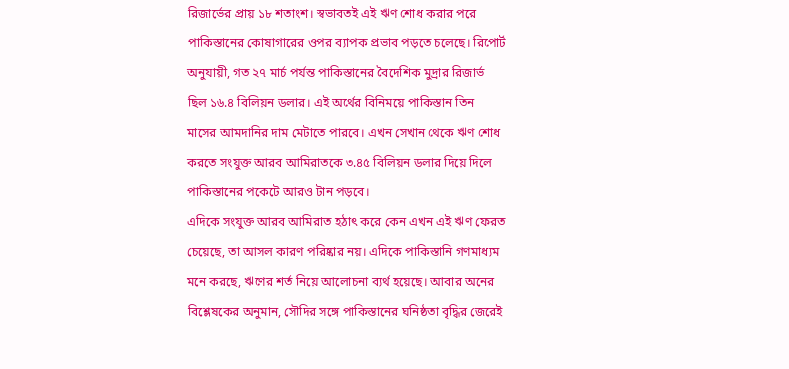রিজার্ভের প্রায় ১৮ শতাংশ। স্বভাবতই এই ঋণ শোধ করার পরে পাকিস্তানের কোষাগারের ওপর ব্যাপক প্রভাব পড়তে চলেছে। রিপোর্ট অনুযায়ী, গত ২৭ মার্চ পর্যন্ত পাকিস্তানের বৈদেশিক মুদ্রার রিজার্ভ ছিল ১৬.৪ বিলিয়ন ডলার। এই অর্থের বিনিময়ে পাকিস্তান তিন মাসের আমদানির দাম মেটাতে পারবে। এখন সেখান থেকে ঋণ শোধ করতে সংযুক্ত আরব আমিরাতকে ৩.৪৫ বিলিয়ন ডলার দিয়ে দিলে পাকিস্তানের পকেটে আরও টান পড়বে।
এদিকে সংযুক্ত আরব আমিরাত হঠাৎ করে কেন এখন এই ঋণ ফেরত চেয়েছে, তা আসল কারণ পরিষ্কার নয়। এদিকে পাকিস্তানি গণমাধ্যম মনে করছে, ঋণের শর্ত নিয়ে আলোচনা ব্যর্থ হয়েছে। আবার অনের বিশ্লেষকের অনুমান, সৌদির সঙ্গে পাকিস্তানের ঘনিষ্ঠতা বৃদ্ধির জেরেই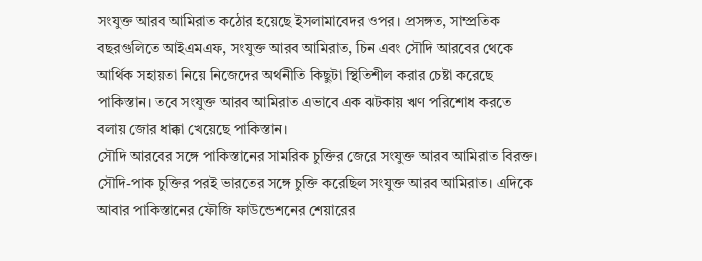সংযুক্ত আরব আমিরাত কঠোর হয়েছে ইসলামাবেদর ওপর। প্রসঙ্গত, সাম্প্রতিক বছরগুলিতে আইএমএফ, সংযুক্ত আরব আমিরাত, চিন এবং সৌদি আরবের থেকে আর্থিক সহায়তা নিয়ে নিজেদের অর্থনীতি কিছুটা স্থিতিশীল করার চেষ্টা করেছে পাকিস্তান। তবে সংযুক্ত আরব আমিরাত এভাবে এক ঝটকায় ঋণ পরিশোধ করতে বলায় জোর ধাক্কা খেয়েছে পাকিস্তান।
সৌদি আরবের সঙ্গে পাকিস্তানের সামরিক চুক্তির জেরে সংযুক্ত আরব আমিরাত বিরক্ত। সৌদি-পাক চুক্তির পরই ভারতের সঙ্গে চুক্তি করেছিল সংযুক্ত আরব আমিরাত। এদিকে আবার পাকিস্তানের ফৌজি ফাউন্ডেশনের শেয়ারের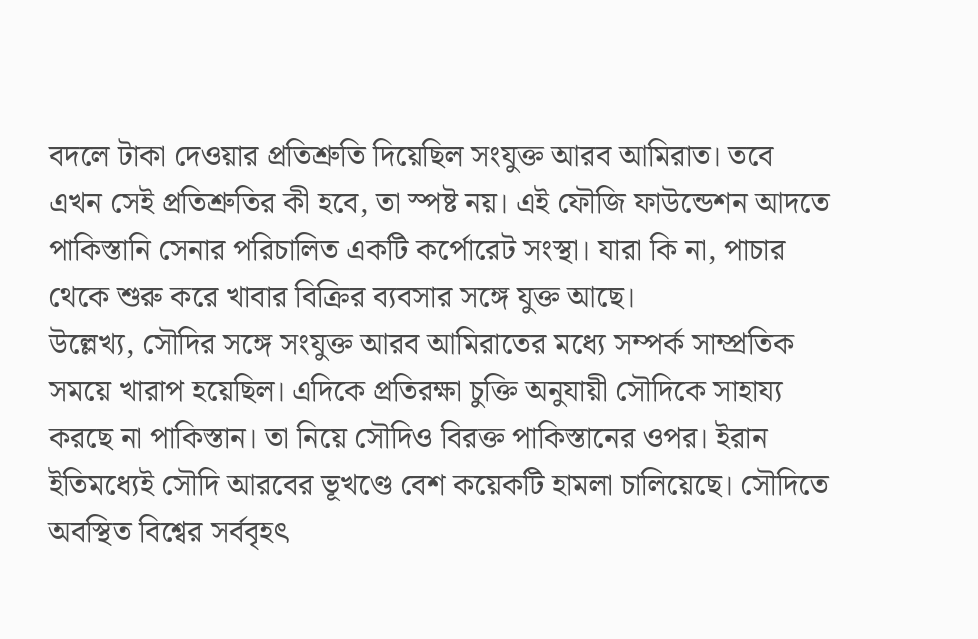বদলে টাকা দেওয়ার প্রতিশ্রুতি দিয়েছিল সংযুক্ত আরব আমিরাত। তবে এখন সেই প্রতিশ্রুতির কী হবে, তা স্পষ্ট নয়। এই ফৌজি ফাউন্ডেশন আদতে পাকিস্তানি সেনার পরিচালিত একটি কর্পোরেট সংস্থা। যারা কি না, পাচার থেকে শুরু করে খাবার বিক্রির ব্যবসার সঙ্গে যুক্ত আছে।
উল্লেখ্য, সৌদির সঙ্গে সংযুক্ত আরব আমিরাতের মধ্যে সম্পর্ক সাম্প্রতিক সময়ে খারাপ হয়েছিল। এদিকে প্রতিরক্ষা চুক্তি অনুযায়ী সৌদিকে সাহায্য করছে না পাকিস্তান। তা নিয়ে সৌদিও বিরক্ত পাকিস্তানের ওপর। ইরান ইতিমধ্যেই সৌদি আরবের ভূখণ্ডে বেশ কয়েকটি হামলা চালিয়েছে। সৌদিতে অবস্থিত বিশ্বের সর্ববৃহৎ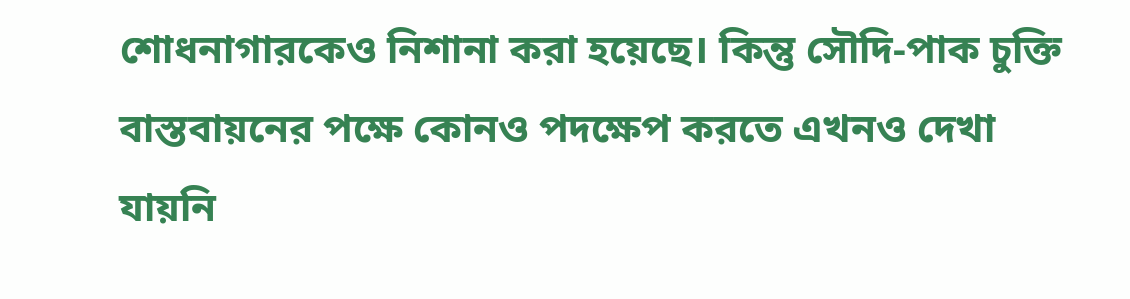শোধনাগারকেও নিশানা করা হয়েছে। কিন্তু সৌদি-পাক চুক্তি বাস্তবায়নের পক্ষে কোনও পদক্ষেপ করতে এখনও দেখা যায়নি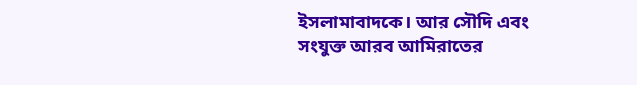ইসলামাবাদকে। আর সৌদি এবং সংযুক্ত আরব আমিরাতের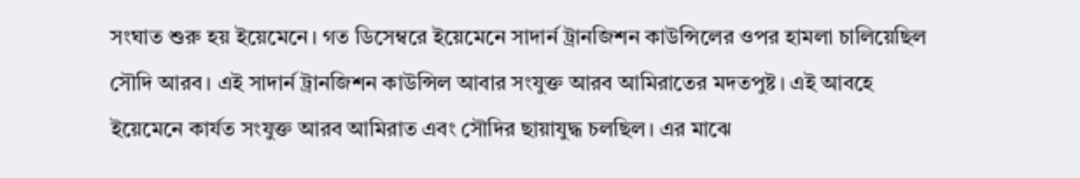সংঘাত শুরু হয় ইয়েমেনে। গত ডিসেম্বরে ইয়েমেনে সাদার্ন ট্রানজিশন কাউন্সিলের ওপর হামলা চালিয়েছিল সৌদি আরব। এই সাদার্ন ট্রানজিশন কাউন্সিল আবার সংযুক্ত আরব আমিরাতের মদতপুষ্ট। এই আবহে ইয়েমেনে কার্যত সংযুক্ত আরব আমিরাত এবং সৌদির ছায়াযুদ্ধ চলছিল। এর মাঝে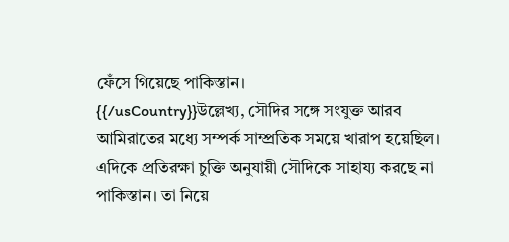ফেঁসে গিয়েছে পাকিস্তান।
{{/usCountry}}উল্লেখ্য, সৌদির সঙ্গে সংযুক্ত আরব আমিরাতের মধ্যে সম্পর্ক সাম্প্রতিক সময়ে খারাপ হয়েছিল। এদিকে প্রতিরক্ষা চুক্তি অনুযায়ী সৌদিকে সাহায্য করছে না পাকিস্তান। তা নিয়ে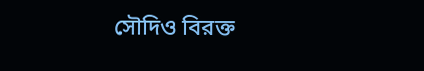সৌদিও বিরক্ত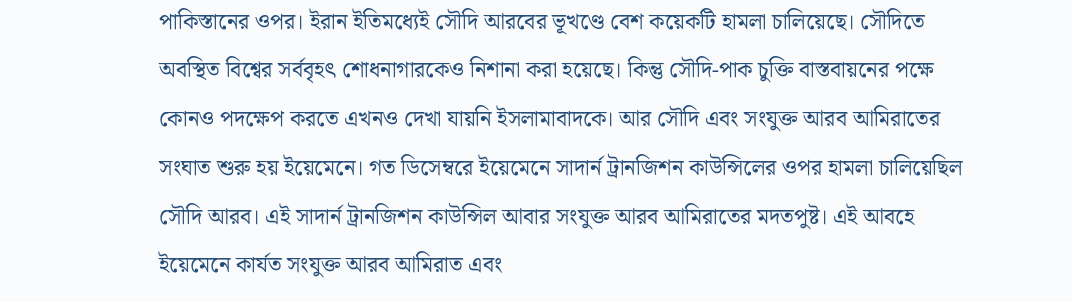পাকিস্তানের ওপর। ইরান ইতিমধ্যেই সৌদি আরবের ভূখণ্ডে বেশ কয়েকটি হামলা চালিয়েছে। সৌদিতে অবস্থিত বিশ্বের সর্ববৃহৎ শোধনাগারকেও নিশানা করা হয়েছে। কিন্তু সৌদি-পাক চুক্তি বাস্তবায়নের পক্ষে কোনও পদক্ষেপ করতে এখনও দেখা যায়নি ইসলামাবাদকে। আর সৌদি এবং সংযুক্ত আরব আমিরাতের সংঘাত শুরু হয় ইয়েমেনে। গত ডিসেম্বরে ইয়েমেনে সাদার্ন ট্রানজিশন কাউন্সিলের ওপর হামলা চালিয়েছিল সৌদি আরব। এই সাদার্ন ট্রানজিশন কাউন্সিল আবার সংযুক্ত আরব আমিরাতের মদতপুষ্ট। এই আবহে ইয়েমেনে কার্যত সংযুক্ত আরব আমিরাত এবং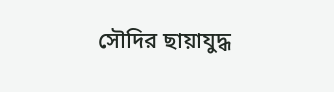সৌদির ছায়াযুদ্ধ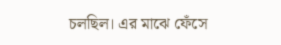চলছিল। এর মাঝে ফেঁসে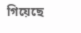গিয়েছে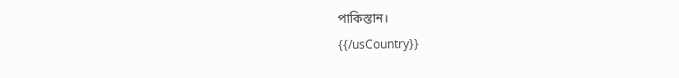পাকিস্তান।
{{/usCountry}}